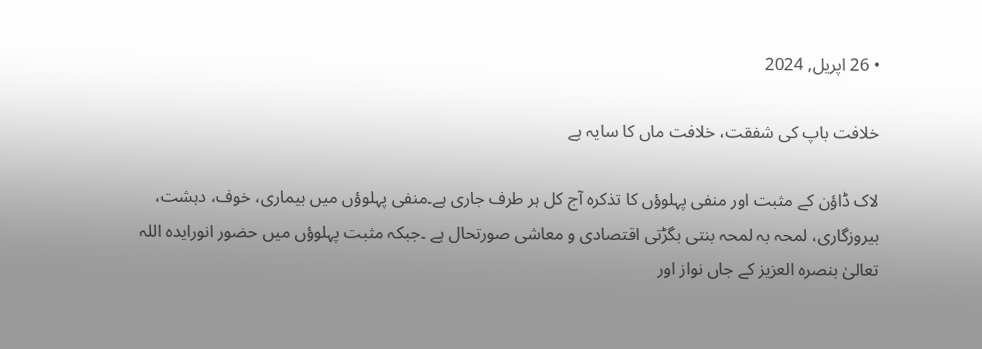• 26 اپریل, 2024

خلافت باپ کی شفقت، خلافت ماں کا سایہ ہے

لاک ڈاؤن کے مثبت اور منفی پہلوؤں کا تذکرہ آج کل ہر طرف جاری ہے۔منفی پہلوؤں میں بیماری، خوف، دہشت، بیروزگاری، لمحہ بہ لمحہ بنتی بگڑتی اقتصادی و معاشی صورتحال ہے ۔جبکہ مثبت پہلوؤں میں حضور انورایدہ اللہ تعالیٰ بنصرہ العزیز کے جاں نواز اور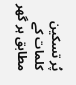پُر تسکین کلمات کے مطابق ہر گھر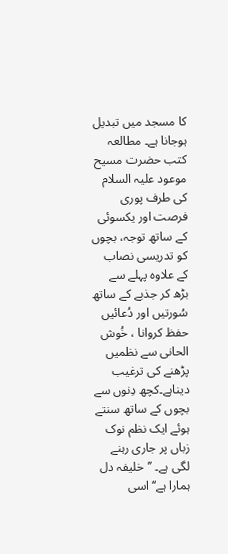کا مسجد میں تبدیل ہوجانا ہے۔ مطالعہ کتب حضرت مسیح موعود علیہ السلام کی طرف پوری فرصت اور یکسوئی کے ساتھ توجہ، بچوں کو تدریسی نصاب کے علاوہ پہلے سے بڑھ کر جذبے کے ساتھ سُورتیں اور دُعائیں حفظ کروانا ، خُوش الحانی سے نظمیں پڑھنے کی ترغیب دیناہے۔کچھ دِنوں سے بچوں کے ساتھ سنتے ہوئے ایک نظم نوک زباں پر جاری رہنے لگی ہے۔ ’’خلیفہ دل ہمارا ہے‘‘ اسی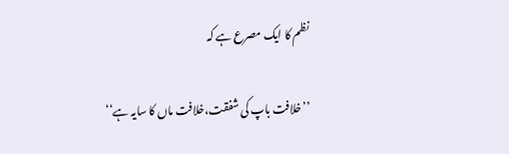نظم کا ایک مصرع ہے کہ

’’خلافت باپ کی شفقت،خلافت ماں کا سایہ ہے‘‘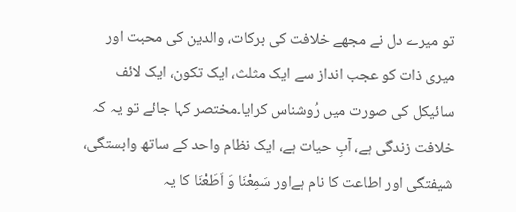تو میرے دل نے مجھے خلافت کی برکات، والدین کی محبت اور میری ذات کو عجب انداز سے ایک مثلث، ایک تکون، ایک لائف سائیکل کی صورت میں رُوشناس کرایا۔مختصر کہا جائے تو یہ کہ خلافت زندگی ہے، آبِ حیات ہے، ایک نظام واحد کے ساتھ وابستگی، شیفتگی اور اطاعت کا نام ہےاور سَمِعْنَا وَ اَطَعْنَا کا یہ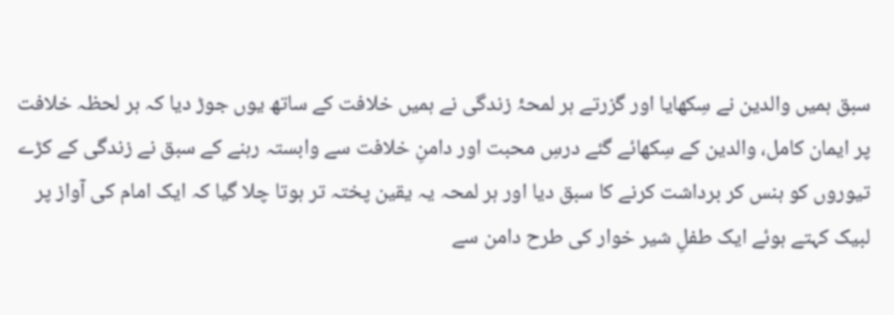سبق ہمیں والدین نے سِکھایا اور گزرتے ہر لمحۂ زندگی نے ہمیں خلافت کے ساتھ یوں جوڑ دیا کہ ہر لحظہ خلافت پر ایمان کامل، والدین کے سِکھائے گئے درسِ محبت اور دامنِ خلافت سے وابستہ رہنے کے سبق نے زندگی کے کڑے تیوروں کو ہنس کر برداشت کرنے کا سبق دیا اور ہر لمحہ یہ یقین پختہ تر ہوتا چلا گیا کہ ایک امام کی آواز پر لبیک کہتے ہوئے ایک طفلِ شیر خوار کی طرح دامن سے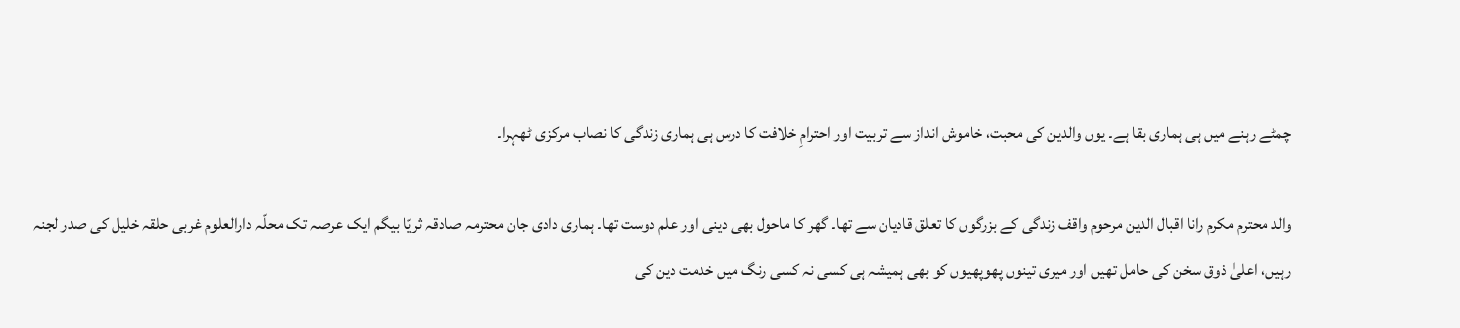چمٹے رہنے میں ہی ہماری بقا ہے۔ یوں والدین کی محبت، خاموش انداز سے تربیت اور احترامِ خلافت کا درس ہی ہماری زندگی کا نصاب مرکزی ٹھہرا۔

والد محترم مکرم رانا اقبال الدین مرحوم واقف زندگی کے بزرگوں کا تعلق قادیان سے تھا۔ گھر کا ماحول بھی دینی اور علم دوست تھا۔ ہماری دادی جان محترمہ صادقہ ثریّا بیگم ایک عرصہ تک محلّہ دارالعلوم غربی حلقہ خلیل کی صدر لجنہ رہیں، اعلیٰ ذوق سخن کی حامل تھیں اور میری تینوں پھوپھیوں کو بھی ہمیشہ ہی کسی نہ کسی رنگ میں خدمت دین کی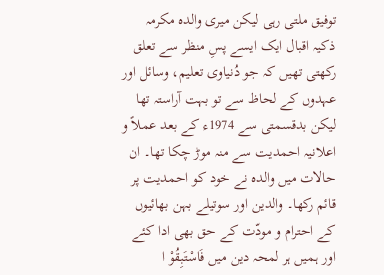توفیق ملتی رہی لیکن میری والدہ مکرمہ ذکیہ اقبال ایک ایسے پسِ منظر سے تعلق رکھتی تھیں کہ جو دُنیاوی تعلیم، وسائل اور عہدوں کے لحاظ سے تو بہت آراستہ تھا لیکن بدقسمتی سے 1974ء کے بعد عملاً و اعلانیہ احمدیت سے منہ موڑ چکا تھا۔ ان حالات میں والدہ نے خود کو احمدیت پر قائم رکھا۔ والدین اور سوتیلے بہن بھائیوں کے احترام و مودّت کے حق بھی ادا کئے اور ہمیں ہر لمحہ دین میں فَاسْتَبِقُوْ ا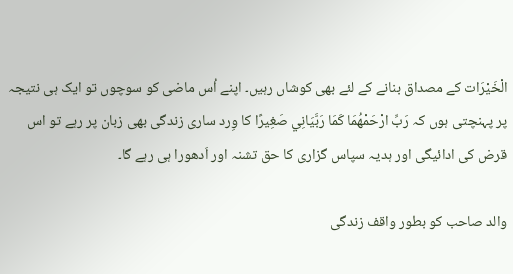الْخَیْرَات کے مصداق بنانے کے لئے بھی کوشاں رہیں۔ اپنے اُس ماضی کو سوچوں تو ایک ہی نتیجہ پر پہنچتی ہوں کہ رَبِّ ارْحَمْهُمَا كَمَا رَبَّيَانِي صَغِيرًا کا وِرد ساری زندگی بھی زبان پر رہے تو اس قرض کی ادائیگی اور ہدیہ سپاس گزاری کا حق تشنہ اور اَدھورا ہی رہے گا۔

والد صاحب کو بطور واقف زندگی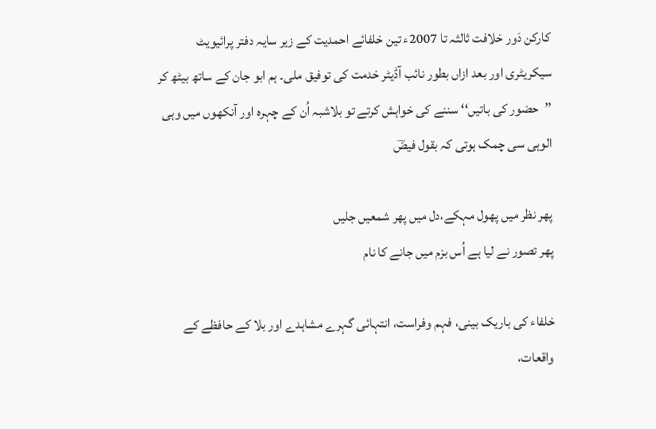کارکن دَور خلافت ثالثہ تا 2007ء تین خلفائے احمدیت کے زیر سایہ دفتر پرائیویٹ سیکریٹری اور بعد ازاں بطور نائب آڈیٹر خدمت کی توفیق ملی۔ ہم ابو جان کے ساتھ بیٹھ کر ’’حضور کی باتیں‘‘ سننے کی خواہش کرتے تو بلاشبہ اُن کے چہرہ اور آنکھوں میں وہی الوہی سی چمک ہوتی کہ بقول فیضؔ

پھر نظر میں پھول مہکے،دل میں پھر شمعیں جلیں
پھر تصور نے لیا ہے اُس بزم میں جانے کا نام

خلفاء کی باریک بینی، فہم وفراست، انتہائی گہرے مشاہدے اور بلا کے حافظے کے واقعات،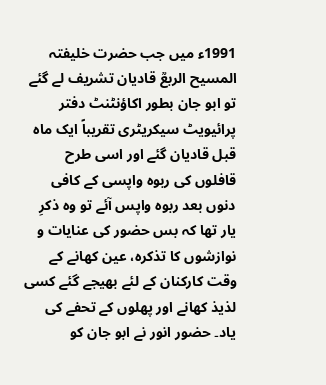1991ء میں جب حضرت خلیفتہ المسیح الربعؒ قادیان تشریف لے گئے تو ابو جان بطور اکاؤنٹنٹ دفتر پرائیویٹ سیکریٹری تقریباً ایک ماہ قبل قادیان گئے اور اسی طرح قافلوں کی ربوہ واپسی کے کافی دنوں بعد ربوہ واپس آئے تو وہ ذکرِ یار تھا کہ بس حضور کی عنایات و نوازشوں کا تذکرہ، عین کھانے کے وقت کارکنان کے لئے بھیجے گئے کسی لذیذ کھانے اور پھلوں کے تحفے کی یاد۔ حضور انور نے ابو جان کو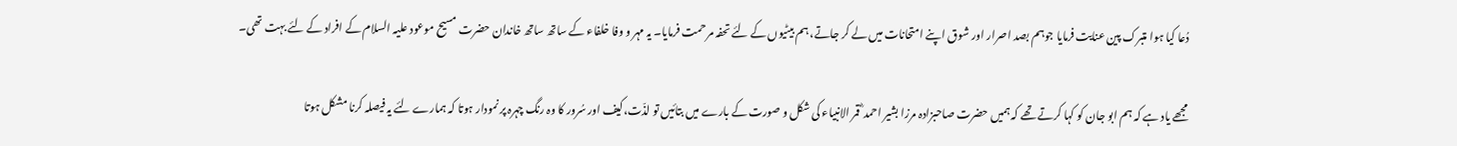دُعا کیا ہوا متبرک پین عنایت فرمایا جوہم بصد اصرار اور شوق اپنے امتحانات میں لے کر جاتے، ہم بیٹیوں کے لئے تحفہ مر حمت فرمایا۔ یہ مہر و وفا خلفاء کے ساتھ ساتھ خاندان حضرت مسیح موعود علیہ السلام کے افراد کے لئے بہت تھی۔

مجھے یاد ہے کہ ہم ابو جان کو کہا کرتے تھے کہ ہمیں حضرت صاحبزادہ مرزا بشیر احمد ؓ قمر الانبیاء کی شکل و صورت کے بارے میں بتائیں تو لذّت،کیف اور سُرور کا وہ رنگ چہرہ پر نمودار ہوتا کہ ہمارے لئے یہ فیصلہ کرنا مشکل ہوتا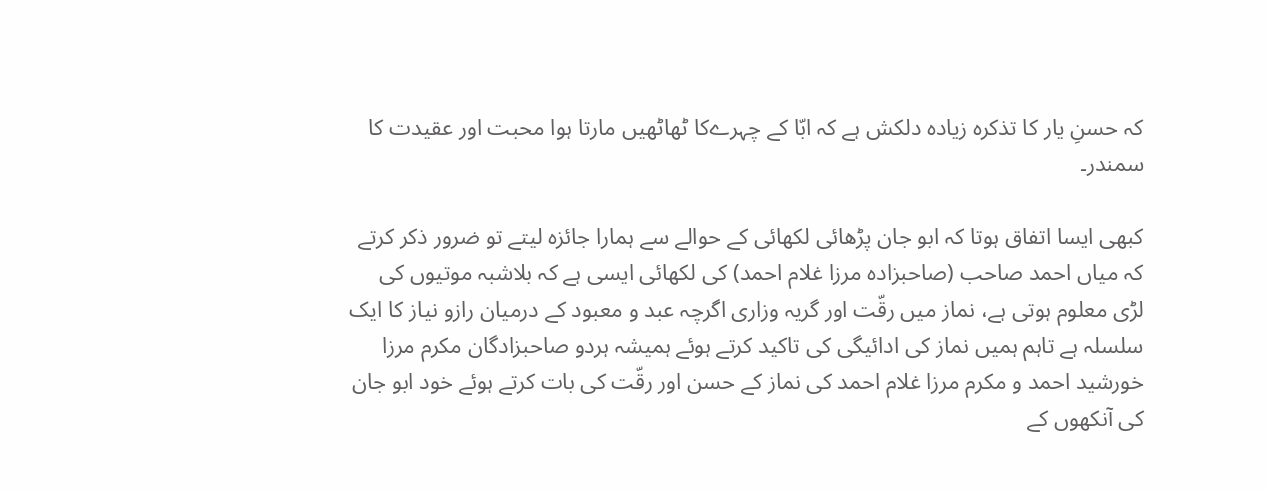کہ حسنِ یار کا تذکرہ زیادہ دلکش ہے کہ ابّا کے چہرےکا ٹھاٹھیں مارتا ہوا محبت اور عقیدت کا سمندر۔

کبھی ایسا اتفاق ہوتا کہ ابو جان پڑھائی لکھائی کے حوالے سے ہمارا جائزہ لیتے تو ضرور ذکر کرتے کہ میاں احمد صاحب (صاحبزادہ مرزا غلام احمد) کی لکھائی ایسی ہے کہ بلاشبہ موتیوں کی لڑی معلوم ہوتی ہے، نماز میں رقّت اور گریہ وزاری اگرچہ عبد و معبود کے درمیان رازو نیاز کا ایک سلسلہ ہے تاہم ہمیں نماز کی ادائیگی کی تاکید کرتے ہوئے ہمیشہ ہردو صاحبزادگان مکرم مرزا خورشید احمد و مکرم مرزا غلام احمد کی نماز کے حسن اور رقّت کی بات کرتے ہوئے خود ابو جان کی آنکھوں کے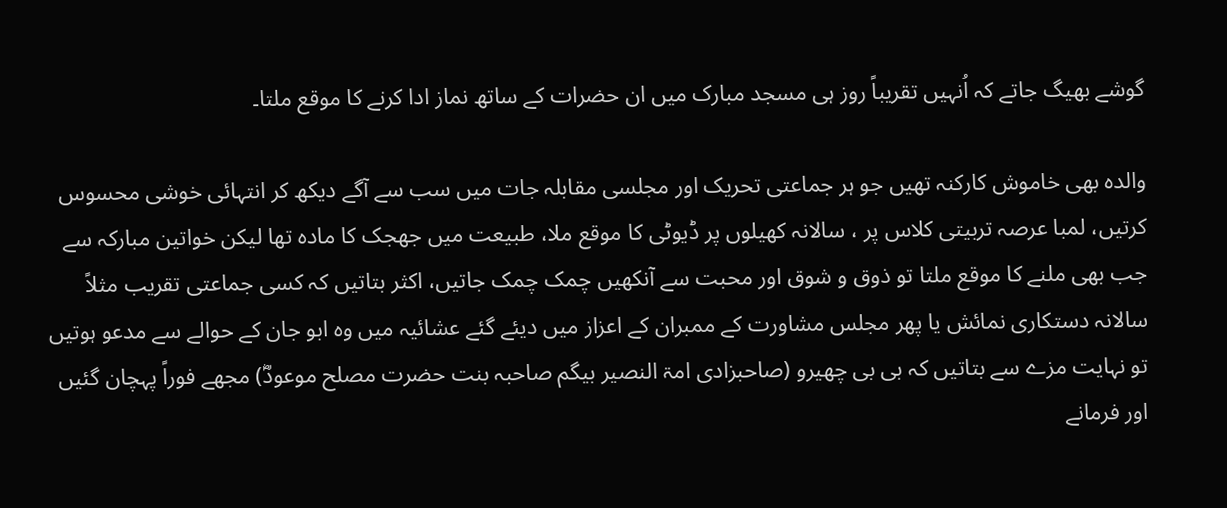گوشے بھیگ جاتے کہ اُنہیں تقریباً روز ہی مسجد مبارک میں ان حضرات کے ساتھ نماز ادا کرنے کا موقع ملتا۔

والدہ بھی خاموش کارکنہ تھیں جو ہر جماعتی تحریک اور مجلسی مقابلہ جات میں سب سے آگے دیکھ کر انتہائی خوشی محسوس کرتیں، لمبا عرصہ تربیتی کلاس پر ، سالانہ کھیلوں پر ڈیوٹی کا موقع ملا، طبیعت میں جھجک کا مادہ تھا لیکن خواتین مبارکہ سے جب بھی ملنے کا موقع ملتا تو ذوق و شوق اور محبت سے آنکھیں چمک چمک جاتیں، اکثر بتاتیں کہ کسی جماعتی تقریب مثلاً سالانہ دستکاری نمائش یا پھر مجلس مشاورت کے ممبران کے اعزاز میں دیئے گئے عشائیہ میں وہ ابو جان کے حوالے سے مدعو ہوتیں تو نہایت مزے سے بتاتیں کہ بی بی چھیرو (صاحبزادی امۃ النصیر بیگم صاحبہ بنت حضرت مصلح موعودؓ) مجھے فوراً پہچان گئیں اور فرمانے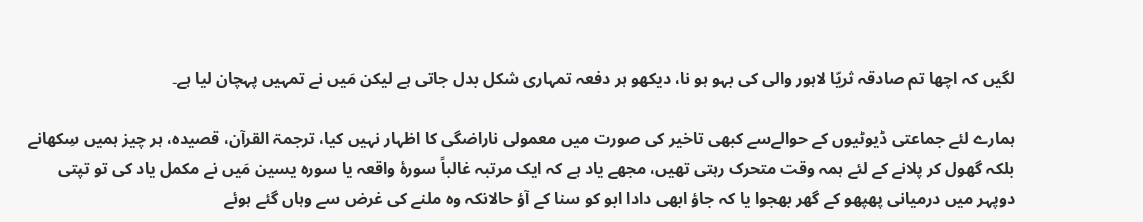لگیں کہ اچھا تم صادقہ ثریّا لاہور والی کی بہو ہو نا، دیکھو ہر دفعہ تمہاری شکل بدل جاتی ہے لیکن مَیں نے تمہیں پہچان لیا ہے۔

ہمارے لئے جماعتی ڈیوٹیوں کے حوالےسے کبھی تاخیر کی صورت میں معمولی ناراضگی کا اظہار نہیں کیا، ترجمۃ القرآن، قصیدہ، ہر چیز ہمیں سِکھانے بلکہ گھول کر پلانے کے لئے ہمہ وقت متحرک رہتی تھیں، مجھے یاد ہے کہ ایک مرتبہ غالباً سورۂ واقعہ یا سورہ یسین مَیں نے مکمل یاد کی تو تپتی دوپہر میں درمیانی پھپھو کے گھر بھجوا یا کہ جاؤ ابھی دادا ابو کو سنا کے آؤ حالانکہ وہ ملنے کی غرض سے وہاں گئے ہوئے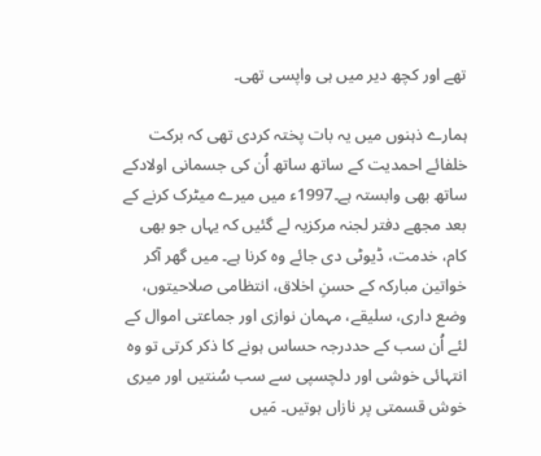تھے اور کچھ دیر میں ہی واپسی تھی۔

ہمارے ذہنوں میں یہ بات پختہ کردی تھی کہ برکت خلفائے احمدیت کے ساتھ ساتھ اُن کی جسمانی اولادکے ساتھ بھی وابستہ ہے۔1997ء میں میرے میٹرک کرنے کے بعد مجھے دفتر لجنہ مرکزیہ لے گئیں کہ یہاں جو بھی کام، خدمت، ڈیوٹی دی جائے وہ کرنا ہے۔ میں گھر آکر خواتین مبارکہ کے حسنِ اخلاق، انتظامی صلاحیتوں، وضع داری، سلیقے، مہمان نوازی اور جماعتی اموال کے لئے اُن سب کے حددرجہ حساس ہونے کا ذکر کرتی تو وہ انتہائی خوشی اور دلچسپی سے سب سُنتیں اور میری خوش قسمتی پر نازاں ہوتیں۔ مَیں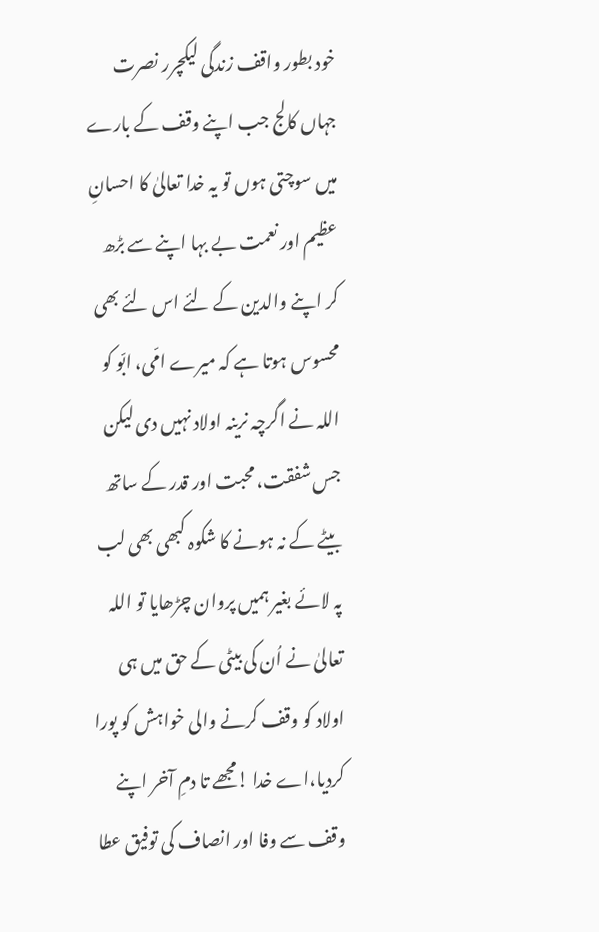خود بطور واقف زندگی لیکچرر نصرت جہاں کالج جب اپنے وقف کے بارے میں سوچتی ہوں تو یہ خدا تعالیٰ کا احسانِ عظیم اور نعمت بے بہا اپنے سے بڑھ کر اپنے والدین کے لئے اس لئے بھی محسوس ہوتا ہے کہ میرے امّی، ابّو کو اللہ نے اگرچہ نرینہ اولاد نہیں دی لیکن جس شفقت، محبت اور قدر کے ساتھ بیٹے کے نہ ہونے کا شکوہ کبھی بھی لب پہ لائے بغیر ہمیں پروان چڑھایا تو اللہ تعالیٰ نے اُن کی بیٹی کے حق میں ہی اولاد کو وقف کرنے والی خواہش کو پورا کردیا،اے خدا !مجھے تا دمِ آخر اپنے وقف سے وفا اور انصاف کی توفیق عطا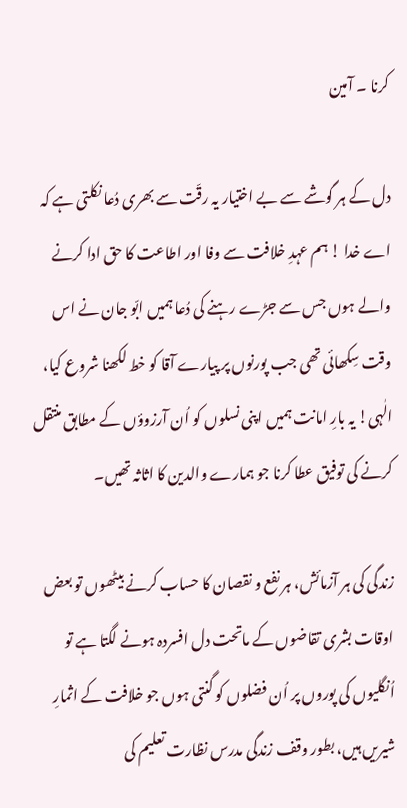کرنا ۔ آمین

دل کے ہر گوشے سے بے اختیار یہ رقّت سے بھری دُعا نکلتی ہے کہ اے خدا ! ہم عہدِ خلافت سے وفا اور اطاعت کا حق ادا کرنے والے ہوں جس سے جڑے رہنے کی دُعا ہمیں ابّو جان نے اس وقت سِکھائی تھی جب پورنوں پر پیارے آقا کو خط لکھنا شروع کیا، الٰہی! یہ بارِ امانت ہمیں اپنی نسلوں کو اُن آرزوؤں کے مطابق منتقل کرنے کی توفیق عطا کرنا جو ہمارے والدین کا اثاثہ تھیں۔

زندگی کی ہر آزمائش، ہر نفع و نقصان کا حساب کرنے بیٹھوں تو بعض اوقات بشری تقاضوں کے ماتحت دل افسردہ ہونے لگتا ہے تو اُنگلیوں کی پوروں پر اُن فضلوں کو گنتی ہوں جو خلافت کے اثمارِ شیریں ہیں، بطور وقف زندگی مدرس نظارت تعلیم کی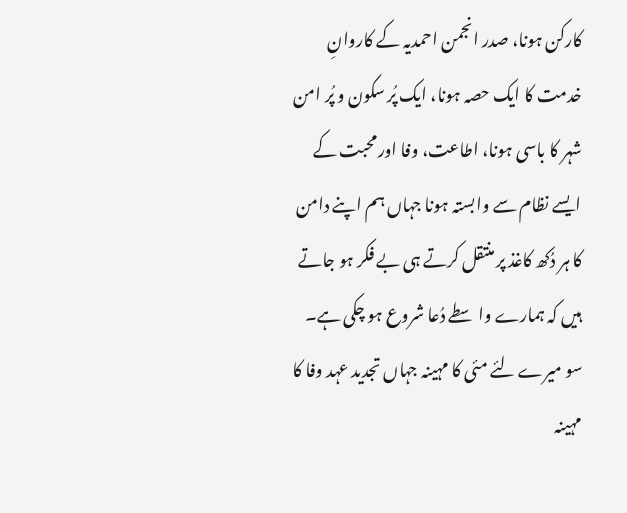کارکن ہونا، صدر انجمن احمدیہ کے کاروانِ خدمت کا ایک حصہ ہونا، ایک پُر سکون و پُر امن شہر کا باسی ہونا، اطاعت، وفا اور محبت کے ایسے نظام سے وابستہ ہونا جہاں ہم اپنے دامن کا ہر دُکھ کاغذ پر منتقل کرتے ہی بے فکر ہو جاتے ہیں کہ ہمارے واسطے دُعا شروع ہو چکی ہے۔ سو میرے لئے مئی کا مہینہ جہاں تجدید عہد وفا کا مہینہ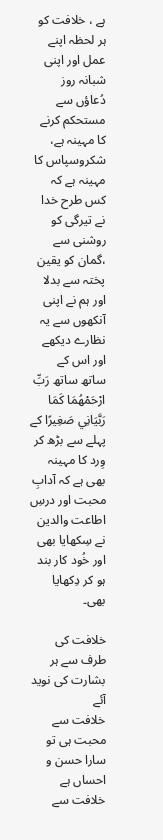ہے ، خلافت کو ہر لحظہ اپنے عمل اور اپنی شبانہ روز دُعاؤں سے مستحکم کرنے کا مہینہ ہے، شکروسپاس کا مہینہ ہے کہ کس طرح خدا نے تیرگی کو روشنی سے ،گمان کو یقین پختہ سے بدلا اور ہم نے اپنی آنکھوں سے یہ نظارے دیکھے اور اس کے ساتھ ساتھ رَبِّ ارْحَمْهُمَا كَمَا رَبَّيَانِي صَغِيرًا کے پہلے سے بڑھ کر وِرد کا مہینہ بھی ہے کہ آدابِ محبت اور درسِ اطاعت والدین نے سِکھایا بھی اور خُود کار بند ہو کر دِکھایا بھی۔

خلافت کی طرف سے ہر بشارت کی نوید آئے
خلافت سے محبت ہی تو سارا حسن و احساں ہے
خلافت سے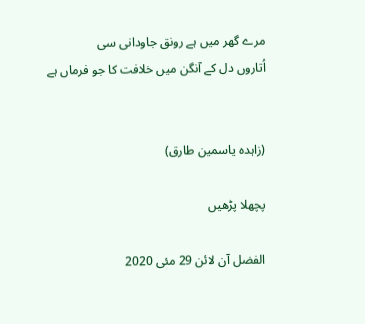مرے گھر میں ہے رونق جاودانی سی
اُتاروں دل کے آنگن میں خلافت کا جو فرماں ہے


(زاہدہ یاسمین طارق)

پچھلا پڑھیں

الفضل آن لائن 29 مئی 2020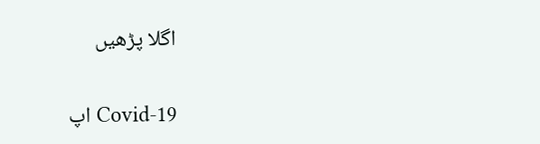اگلا پڑھیں

Covid-19 اپ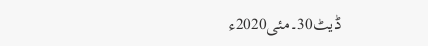ڈیٹ30۔مئی2020ء